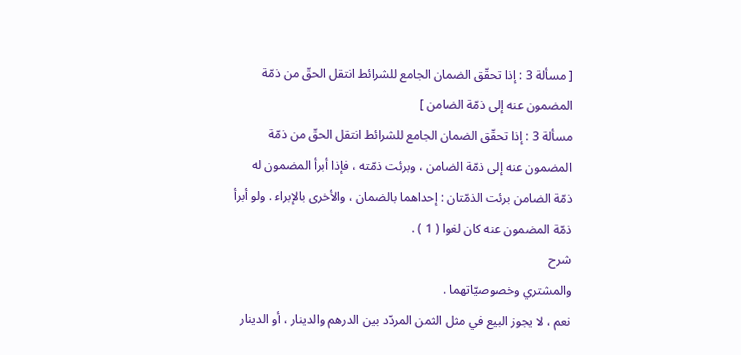[ مسألة 3 : إذا تحقّق الضمان الجامع للشرائط انتقل الحقّ من ذمّة المضمون عنه إلى ذمّة الضامن ]
مسألة 3 : إذا تحقّق الضمان الجامع للشرائط انتقل الحقّ من ذمّة المضمون عنه إلى ذمّة الضامن ، وبرئت ذمّته ، فإذا أبرأ المضمون له ذمّة الضامن برئت الذمّتان : إحداهما بالضمان ، والأخرى بالإبراء . ولو أبرأ ذمّة المضمون عنه كان لغوا ( 1 ) .
شرح
والمشتري وخصوصيّاتهما .
نعم ، لا يجوز البيع في مثل الثمن المردّد بين الدرهم والدينار ، أو الدينار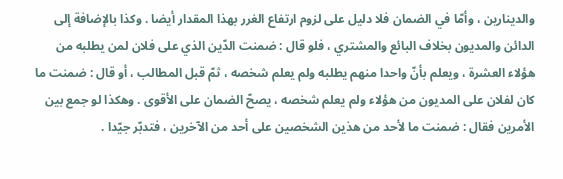والدينارين ، وأمّا في الضمان فلا دليل على لزوم ارتفاع الغرر بهذا المقدار أيضا . وكذا بالإضافة إلى الدائن والمديون بخلاف البائع والمشتري ، فلو قال : ضمنت الدّين الذي على فلان لمن يطلبه من هؤلاء العشرة ، ويعلم بأنّ واحدا منهم يطلبه ولم يعلم شخصه ، ثمّ قبل المطالب ، أو قال : ضمنت ما كان لفلان على المديون من هؤلاء ولم يعلم شخصه ، يصحّ الضمان على الأقوى . وهكذا لو جمع بين الأمرين فقال : ضمنت ما لأحد من هذين الشخصين على أحد من الآخرين ، فتدبّر جيّدا .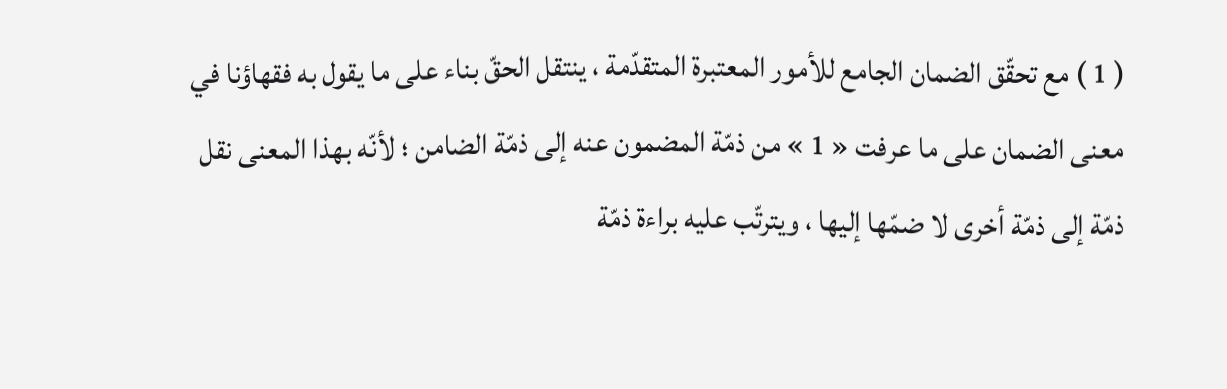( 1 ) مع تحقّق الضمان الجامع للأمور المعتبرة المتقدّمة ، ينتقل الحقّ بناء على ما يقول به فقهاؤنا في معنى الضمان على ما عرفت « 1 » من ذمّة المضمون عنه إلى ذمّة الضامن ؛ لأنّه بهذا المعنى نقل ذمّة إلى ذمّة أخرى لا ضمّها إليها ، ويترتّب عليه براءة ذمّة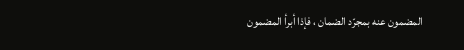المضمون عنه بمجرّد الضمان ، فإذا أبرأ المضمون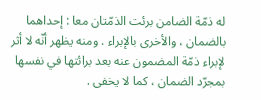له ذمّة الضامن برئت الذمّتان معا : إحداهما بالضمان ، والأخرى بالإبراء . ومنه يظهر أنّه لا أثر لإبراء ذمّة المضمون عنه بعد برائتها في نفسها بمجرّد الضمان ، كما لا يخفى .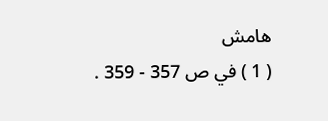هامش
( 1 ) في ص 357 - 359 .